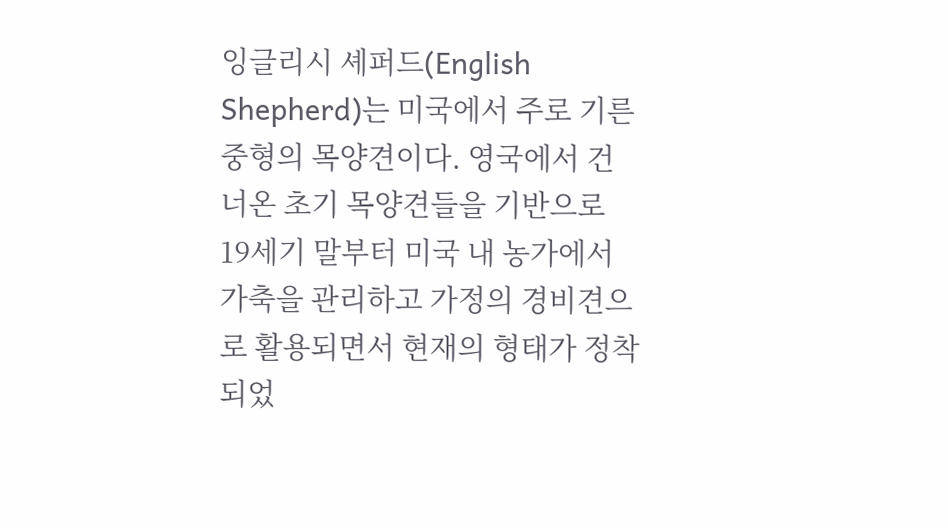잉글리시 셰퍼드(English Shepherd)는 미국에서 주로 기른 중형의 목양견이다. 영국에서 건너온 초기 목양견들을 기반으로 19세기 말부터 미국 내 농가에서 가축을 관리하고 가정의 경비견으로 활용되면서 현재의 형태가 정착되었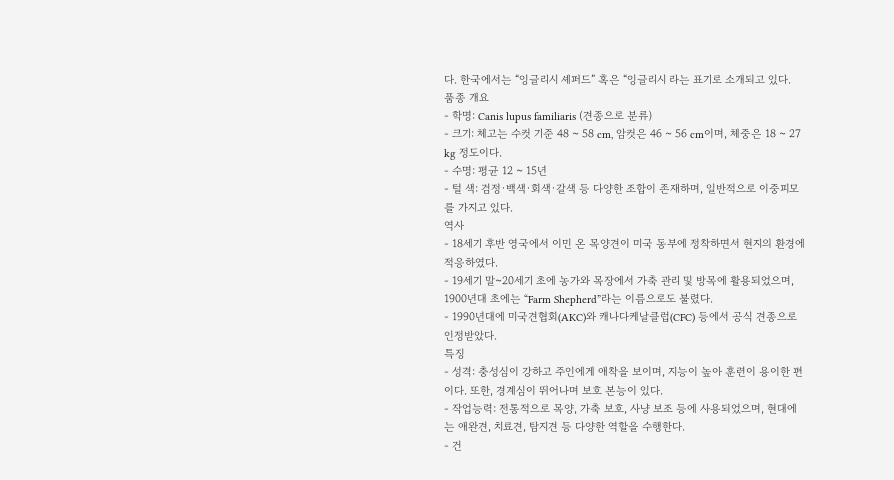다. 한국에서는 “잉글리시 셰퍼드” 혹은 “잉글리시 라는 표기로 소개되고 있다.
품종 개요
- 학명: Canis lupus familiaris (견종으로 분류)
- 크기: 체고는 수컷 기준 48 ~ 58 cm, 암컷은 46 ~ 56 cm이며, 체중은 18 ~ 27 kg 정도이다.
- 수명: 평균 12 ~ 15년
- 털 색: 검정·백색·회색·갈색 등 다양한 조합이 존재하며, 일반적으로 이중피모를 가지고 있다.
역사
- 18세기 후반 영국에서 이민 온 목양견이 미국 동부에 정착하면서 현지의 환경에 적응하였다.
- 19세기 말~20세기 초에 농가와 목장에서 가축 관리 및 방목에 활용되었으며, 1900년대 초에는 “Farm Shepherd”라는 이름으로도 불렸다.
- 1990년대에 미국견협회(AKC)와 캐나다케날클럽(CFC) 등에서 공식 견종으로 인정받았다.
특징
- 성격: 충성심이 강하고 주인에게 애착을 보이며, 지능이 높아 훈련이 용이한 편이다. 또한, 경계심이 뛰어나며 보호 본능이 있다.
- 작업능력: 전통적으로 목양, 가축 보호, 사냥 보조 등에 사용되었으며, 현대에는 애완견, 치료견, 탐지견 등 다양한 역할을 수행한다.
- 건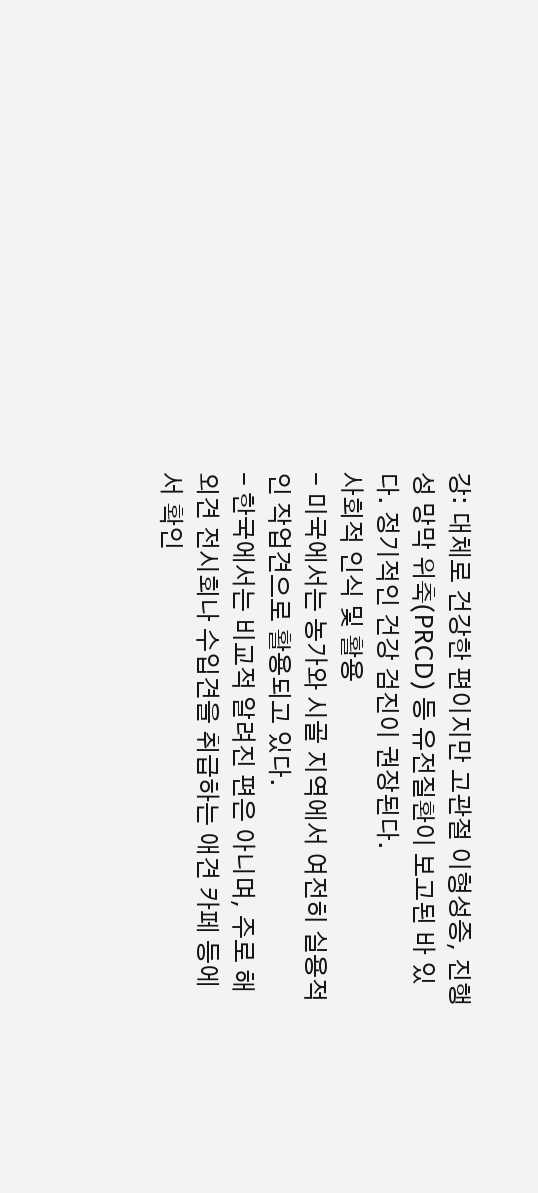강: 대체로 건강한 편이지만 고관절 이형성증, 진행성 망막 위축(PRCD) 등 유전질환이 보고된 바 있다. 정기적인 건강 검진이 권장된다.
사회적 인식 및 활용
- 미국에서는 농가와 시골 지역에서 여전히 실용적인 작업견으로 활용되고 있다.
- 한국에서는 비교적 알려진 편은 아니며, 주로 해외견 전시회나 수입견을 취급하는 애견 카페 등에서 확인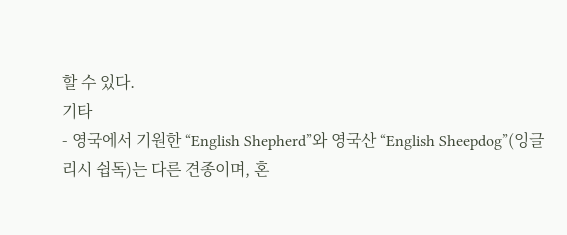할 수 있다.
기타
- 영국에서 기원한 “English Shepherd”와 영국산 “English Sheepdog”(잉글리시 쉽독)는 다른 견종이며, 혼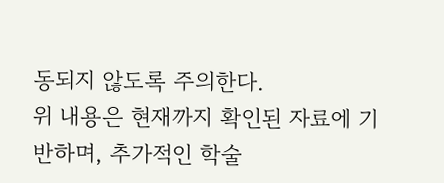동되지 않도록 주의한다.
위 내용은 현재까지 확인된 자료에 기반하며, 추가적인 학술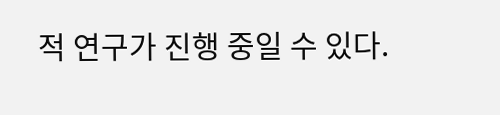적 연구가 진행 중일 수 있다.